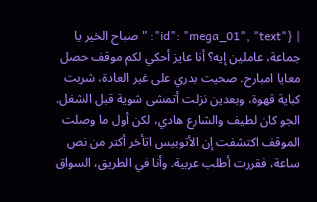| {"id": "mega_01", "text": "صباح الخير يا جماعة، عاملين إيه؟ أنا عايز أحكي لكم موقف حصل معايا امبارح. صحيت بدري على غير العادة، شربت كباية قهوة، وبعدين نزلت أتمشى شوية قبل الشغل. الجو كان لطيف والشارع هادي، لكن أول ما وصلت الموقف اكتشفت إن الأتوبيس اتأخر أكتر من نص ساعة، فقررت أطلب عربية. وأنا في الطريق، السواق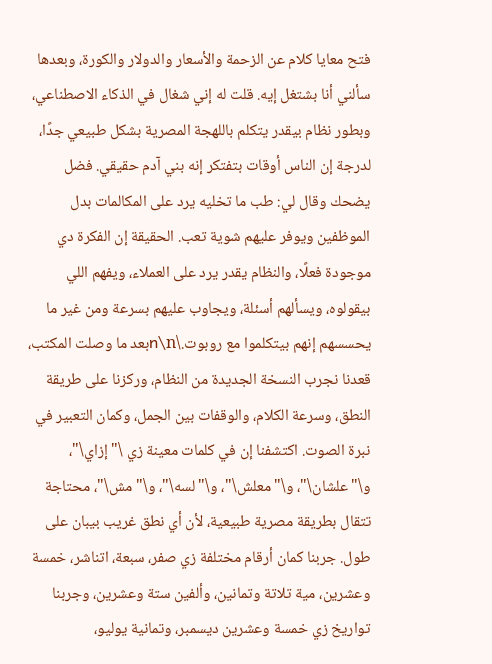فتح معايا كلام عن الزحمة والأسعار والدولار والكورة، وبعدها سألني أنا بشتغل إيه. قلت له إني شغال في الذكاء الاصطناعي، وبطور نظام بيقدر يتكلم باللهجة المصرية بشكل طبيعي جدًا، لدرجة إن الناس أوقات بتفتكر إنه بني آدم حقيقي. فضل يضحك وقال لي: طب ما تخليه يرد على المكالمات بدل الموظفين ويوفر عليهم شوية تعب. الحقيقة إن الفكرة دي موجودة فعلًا، والنظام يقدر يرد على العملاء، ويفهم اللي بيقولوه، ويسألهم أسئلة، ويجاوب عليهم بسرعة ومن غير ما يحسسهم إنهم بيتكلموا مع روبوت.\n\nبعد ما وصلت المكتب، قعدنا نجرب النسخة الجديدة من النظام، وركزنا على طريقة النطق، وسرعة الكلام، والوقفات بين الجمل، وكمان التعبير في نبرة الصوت. اكتشفنا إن في كلمات معينة زي \"إزاي\"، و\"علشان\"، و\"معلش\"، و\"لسه\"، و\"مش\"، محتاجة تتقال بطريقة مصرية طبيعية، لأن أي نطق غريب بيبان على طول. جربنا كمان أرقام مختلفة زي صفر، سبعة، اتناشر، خمسة وعشرين، مية تلاتة وتمانين، وألفين ستة وعشرين، وجربنا تواريخ زي خمسة وعشرين ديسمبر، وتمانية يوليو،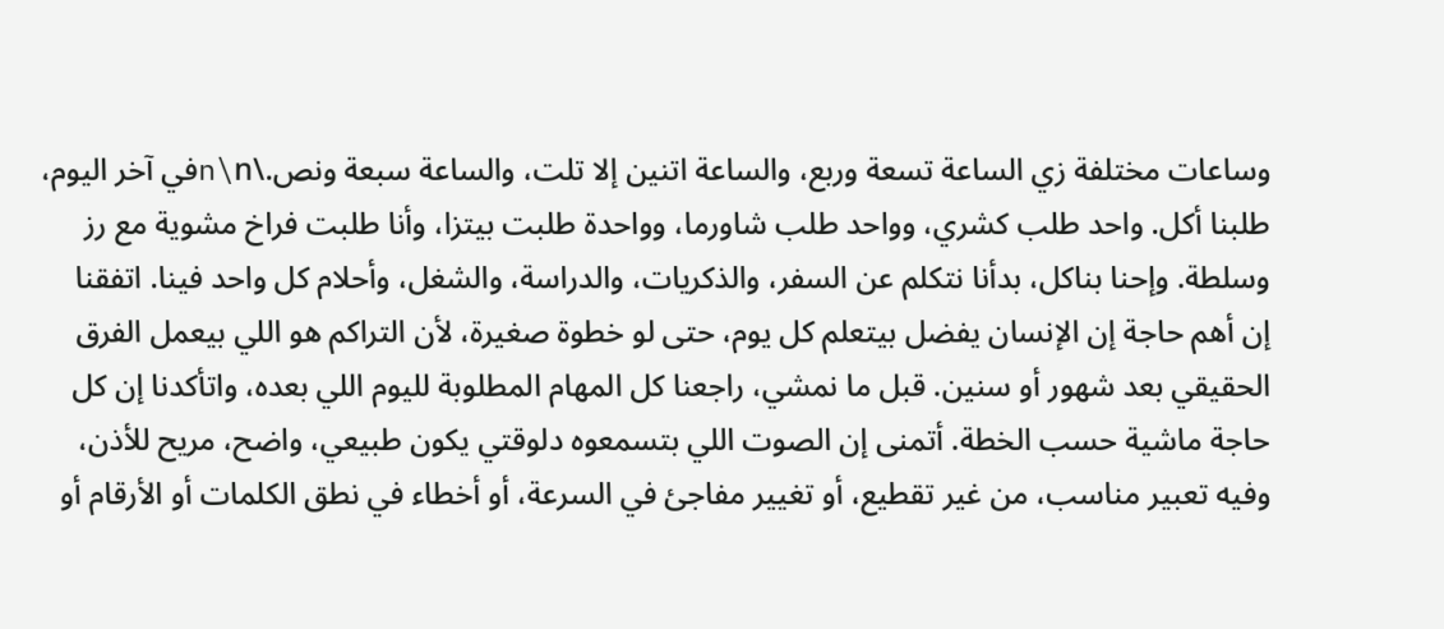وساعات مختلفة زي الساعة تسعة وربع، والساعة اتنين إلا تلت، والساعة سبعة ونص.\n\nفي آخر اليوم، طلبنا أكل. واحد طلب كشري، وواحد طلب شاورما، وواحدة طلبت بيتزا، وأنا طلبت فراخ مشوية مع رز وسلطة. وإحنا بناكل، بدأنا نتكلم عن السفر، والذكريات، والدراسة، والشغل، وأحلام كل واحد فينا. اتفقنا إن أهم حاجة إن الإنسان يفضل بيتعلم كل يوم، حتى لو خطوة صغيرة، لأن التراكم هو اللي بيعمل الفرق الحقيقي بعد شهور أو سنين. قبل ما نمشي، راجعنا كل المهام المطلوبة لليوم اللي بعده، واتأكدنا إن كل حاجة ماشية حسب الخطة. أتمنى إن الصوت اللي بتسمعوه دلوقتي يكون طبيعي، واضح، مريح للأذن، وفيه تعبير مناسب، من غير تقطيع، أو تغيير مفاجئ في السرعة، أو أخطاء في نطق الكلمات أو الأرقام أو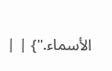الأسماء."} | |